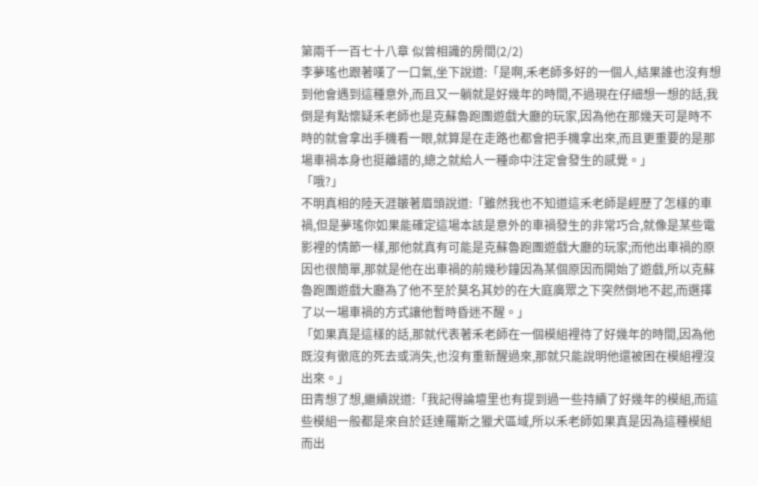第兩千一百七十八章 似曾相識的房間(2/2)
李夢瑤也跟著嘆了一口氣,坐下說道:「是啊,禾老師多好的一個人,結果誰也沒有想到他會遇到這種意外,而且又一躺就是好幾年的時間,不過現在仔細想一想的話,我倒是有點懷疑禾老師也是克蘇魯跑團遊戲大廳的玩家,因為他在那幾天可是時不時的就會拿出手機看一眼,就算是在走路也都會把手機拿出來,而且更重要的是那場車禍本身也挺離譜的,總之就給人一種命中注定會發生的感覺。」
「哦?」
不明真相的陸天涯皺著眉頭說道:「雖然我也不知道這禾老師是經歷了怎樣的車禍,但是夢瑤你如果能確定這場本該是意外的車禍發生的非常巧合,就像是某些電影裡的情節一樣,那他就真有可能是克蘇魯跑團遊戲大廳的玩家;而他出車禍的原因也很簡單,那就是他在出車禍的前幾秒鐘因為某個原因而開始了遊戲,所以克蘇魯跑團遊戲大廳為了他不至於莫名其妙的在大庭廣眾之下突然倒地不起,而選擇了以一場車禍的方式讓他暫時昏迷不醒。」
「如果真是這樣的話,那就代表著禾老師在一個模組裡待了好幾年的時間,因為他既沒有徹底的死去或消失,也沒有重新醒過來,那就只能說明他還被困在模組裡沒出來。」
田青想了想,繼續說道:「我記得論壇里也有提到過一些持續了好幾年的模組,而這些模組一般都是來自於廷達羅斯之獵犬區域,所以禾老師如果真是因為這種模組而出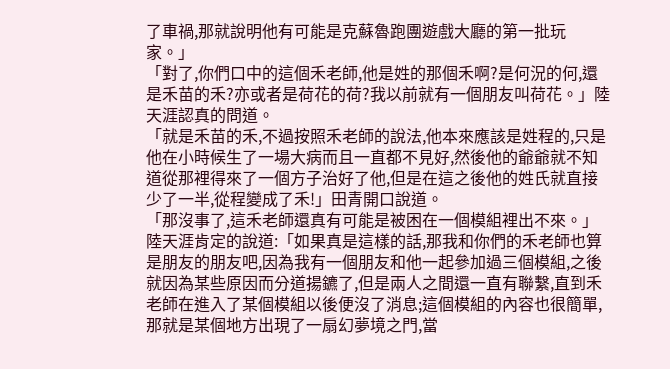了車禍,那就說明他有可能是克蘇魯跑團遊戲大廳的第一批玩家。」
「對了,你們口中的這個禾老師,他是姓的那個禾啊?是何況的何,還是禾苗的禾?亦或者是荷花的荷?我以前就有一個朋友叫荷花。」陸天涯認真的問道。
「就是禾苗的禾,不過按照禾老師的說法,他本來應該是姓程的,只是他在小時候生了一場大病而且一直都不見好,然後他的爺爺就不知道從那裡得來了一個方子治好了他,但是在這之後他的姓氏就直接少了一半,從程變成了禾!」田青開口說道。
「那沒事了,這禾老師還真有可能是被困在一個模組裡出不來。」
陸天涯肯定的說道:「如果真是這樣的話,那我和你們的禾老師也算是朋友的朋友吧,因為我有一個朋友和他一起參加過三個模組,之後就因為某些原因而分道揚鑣了,但是兩人之間還一直有聯繫,直到禾老師在進入了某個模組以後便沒了消息;這個模組的內容也很簡單,那就是某個地方出現了一扇幻夢境之門,當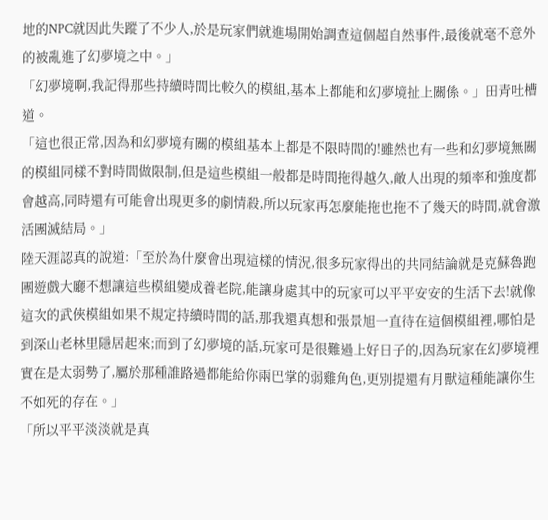地的NPC就因此失蹤了不少人,於是玩家們就進場開始調查這個超自然事件,最後就毫不意外的被亂進了幻夢境之中。」
「幻夢境啊,我記得那些持續時間比較久的模組,基本上都能和幻夢境扯上關係。」田青吐槽道。
「這也很正常,因為和幻夢境有關的模組基本上都是不限時間的!雖然也有一些和幻夢境無關的模組同樣不對時間做限制,但是這些模組一般都是時間拖得越久,敵人出現的頻率和強度都會越高,同時還有可能會出現更多的劇情殺,所以玩家再怎麼能拖也拖不了幾天的時間,就會激活團滅結局。」
陸天涯認真的說道:「至於為什麼會出現這樣的情況,很多玩家得出的共同結論就是克蘇魯跑團遊戲大廳不想讓這些模組變成養老院,能讓身處其中的玩家可以平平安安的生活下去!就像這次的武俠模組如果不規定持續時間的話,那我還真想和張景旭一直待在這個模組裡,哪怕是到深山老林里隱居起來;而到了幻夢境的話,玩家可是很難過上好日子的,因為玩家在幻夢境裡實在是太弱勢了,屬於那種誰路過都能給你兩巴掌的弱雞角色,更別提還有月獸這種能讓你生不如死的存在。」
「所以平平淡淡就是真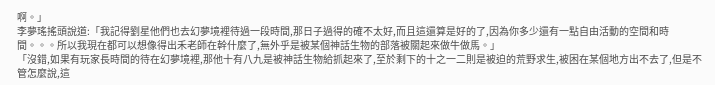啊。」
李夢瑤搖頭說道:「我記得劉星他們也去幻夢境裡待過一段時間,那日子過得的確不太好,而且這還算是好的了,因為你多少還有一點自由活動的空間和時間。。。所以我現在都可以想像得出禾老師在幹什麼了,無外乎是被某個神話生物的部落被關起來做牛做馬。」
「沒錯,如果有玩家長時間的待在幻夢境裡,那他十有八九是被神話生物給抓起來了,至於剩下的十之一二則是被迫的荒野求生,被困在某個地方出不去了,但是不管怎麼說,這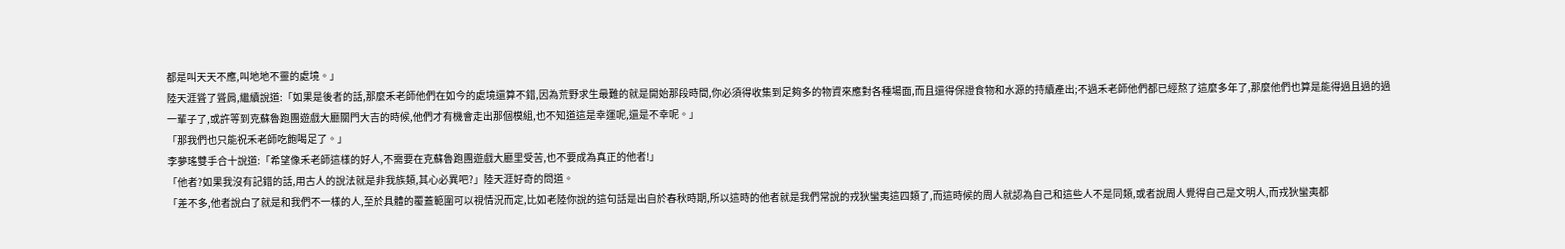都是叫天天不應,叫地地不靈的處境。」
陸天涯聳了聳肩,繼續說道:「如果是後者的話,那麼禾老師他們在如今的處境還算不錯,因為荒野求生最難的就是開始那段時間,你必須得收集到足夠多的物資來應對各種場面,而且還得保證食物和水源的持續產出;不過禾老師他們都已經熬了這麼多年了,那麼他們也算是能得過且過的過一輩子了,或許等到克蘇魯跑團遊戲大廳關門大吉的時候,他們才有機會走出那個模組,也不知道這是幸運呢,還是不幸呢。」
「那我們也只能祝禾老師吃飽喝足了。」
李夢瑤雙手合十說道:「希望像禾老師這樣的好人,不需要在克蘇魯跑團遊戲大廳里受苦,也不要成為真正的他者!」
「他者?如果我沒有記錯的話,用古人的說法就是非我族類,其心必異吧?」陸天涯好奇的問道。
「差不多,他者說白了就是和我們不一樣的人,至於具體的覆蓋範圍可以視情況而定,比如老陸你說的這句話是出自於春秋時期,所以這時的他者就是我們常說的戎狄蠻夷這四類了,而這時候的周人就認為自己和這些人不是同類,或者說周人覺得自己是文明人,而戎狄蠻夷都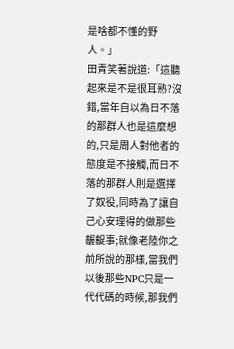是啥都不懂的野人。」
田青笑著說道:「這聽起來是不是很耳熟?沒錯,當年自以為日不落的那群人也是這麼想的,只是周人對他者的態度是不接觸,而日不落的那群人則是選擇了奴役,同時為了讓自己心安理得的做那些齷齪事;就像老陸你之前所說的那樣,當我們以後那些NPC只是一代代碼的時候,那我們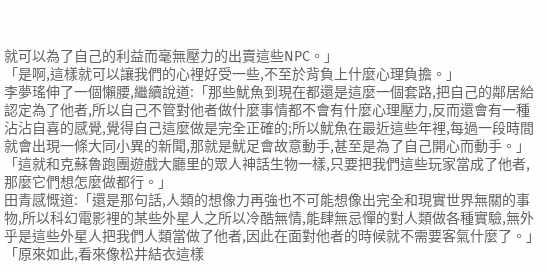就可以為了自己的利益而毫無壓力的出賣這些NPC。」
「是啊,這樣就可以讓我們的心裡好受一些,不至於背負上什麼心理負擔。」
李夢瑤伸了一個懶腰,繼續說道:「那些魷魚到現在都還是這麼一個套路,把自己的鄰居給認定為了他者,所以自己不管對他者做什麼事情都不會有什麼心理壓力,反而還會有一種沾沾自喜的感覺,覺得自己這麼做是完全正確的;所以魷魚在最近這些年裡,每過一段時間就會出現一條大同小異的新聞,那就是魷足會故意動手,甚至是為了自己開心而動手。」
「這就和克蘇魯跑團遊戲大廳里的眾人神話生物一樣,只要把我們這些玩家當成了他者,那麼它們想怎麼做都行。」
田青感慨道:「還是那句話,人類的想像力再強也不可能想像出完全和現實世界無關的事物,所以科幻電影裡的某些外星人之所以冷酷無情,能肆無忌憚的對人類做各種實驗,無外乎是這些外星人把我們人類當做了他者,因此在面對他者的時候就不需要客氣什麼了。」
「原來如此,看來像松井結衣這樣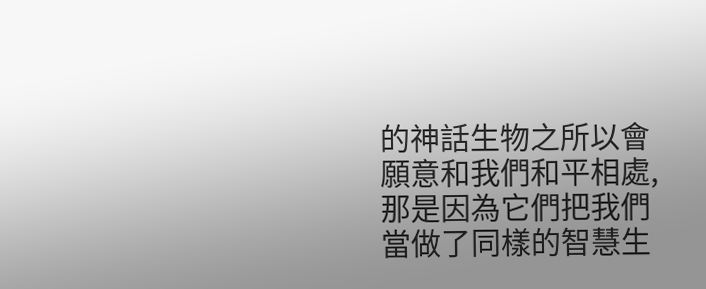的神話生物之所以會願意和我們和平相處,那是因為它們把我們當做了同樣的智慧生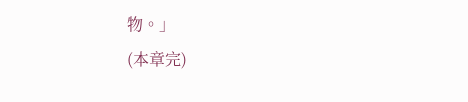物。」
(本章完)